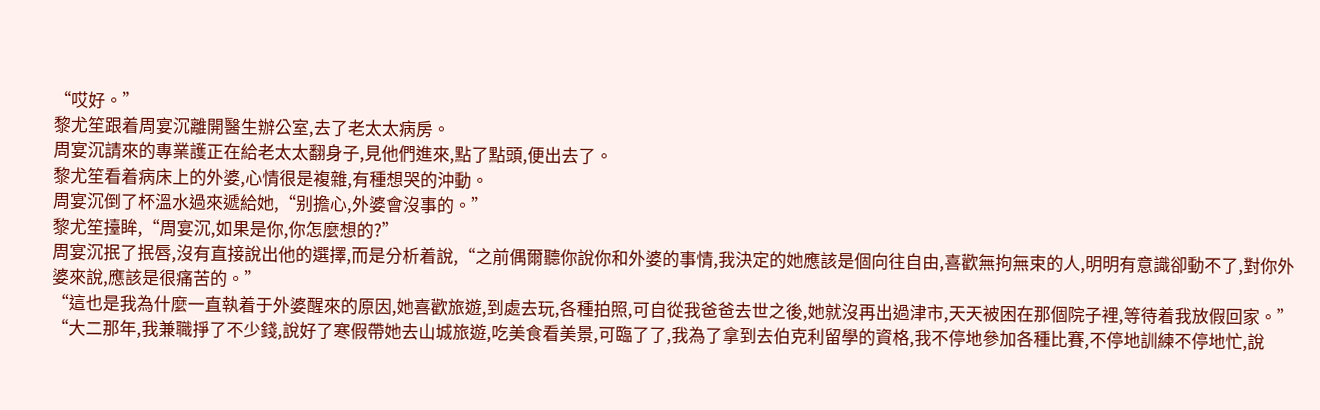“哎好。”
黎尤笙跟着周宴沉離開醫生辦公室,去了老太太病房。
周宴沉請來的專業護正在給老太太翻身子,見他們進來,點了點頭,便出去了。
黎尤笙看着病床上的外婆,心情很是複雜,有種想哭的沖動。
周宴沉倒了杯溫水過來遞給她,“别擔心,外婆會沒事的。”
黎尤笙擡眸,“周宴沉,如果是你,你怎麼想的?”
周宴沉抿了抿唇,沒有直接說出他的選擇,而是分析着說,“之前偶爾聽你說你和外婆的事情,我決定的她應該是個向往自由,喜歡無拘無束的人,明明有意識卻動不了,對你外婆來說,應該是很痛苦的。”
“這也是我為什麼一直執着于外婆醒來的原因,她喜歡旅遊,到處去玩,各種拍照,可自從我爸爸去世之後,她就沒再出過津市,天天被困在那個院子裡,等待着我放假回家。”
“大二那年,我兼職掙了不少錢,說好了寒假帶她去山城旅遊,吃美食看美景,可臨了了,我為了拿到去伯克利留學的資格,我不停地參加各種比賽,不停地訓練不停地忙,說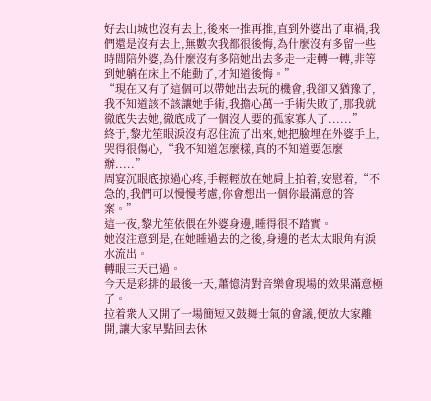好去山城也沒有去上,後來一推再推,直到外婆出了車禍,我們還是沒有去上,無數次我都很後悔,為什麼沒有多留一些時間陪外婆,為什麼沒有多陪她出去多走一走轉一轉,非等到她躺在床上不能動了,才知道後悔。”
“現在又有了這個可以帶她出去玩的機會,我卻又猶豫了,我不知道該不該讓她手術,我擔心萬一手術失敗了,那我就徹底失去她,徹底成了一個沒人要的孤家寡人了......”
終于,黎尤笙眼淚沒有忍住流了出來,她把臉埋在外婆手上,哭得很傷心,“我不知道怎麼樣,真的不知道要怎麼辦.....”
周宴沉眼底掠過心疼,手輕輕放在她肩上拍着,安慰着,“不急的,我們可以慢慢考慮,你會想出一個你最滿意的答案。”
這一夜,黎尤笙依偎在外婆身邊,睡得很不踏實。
她沒注意到是,在她睡過去的之後,身邊的老太太眼角有淚水流出。
轉眼三天已過。
今天是彩排的最後一天,蕭憶清對音樂會現場的效果滿意極了。
拉着衆人又開了一場簡短又鼓舞士氣的會議,便放大家離開,讓大家早點回去休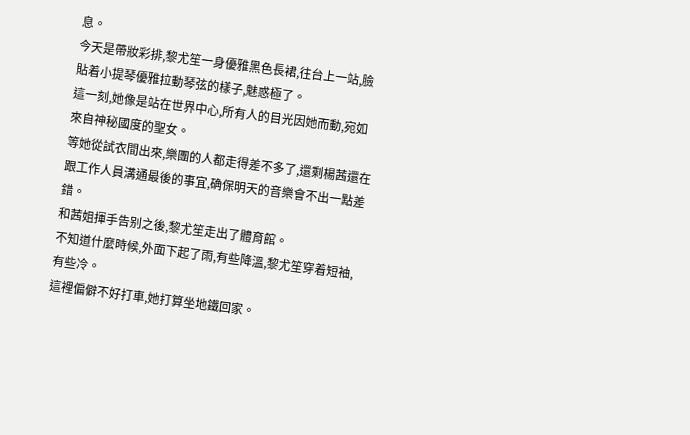息。
今天是帶妝彩排,黎尤笙一身優雅黑色長裙,往台上一站,臉貼着小提琴優雅拉動琴弦的樣子,魅惑極了。
這一刻,她像是站在世界中心,所有人的目光因她而動,宛如來自神秘國度的聖女。
等她從試衣間出來,樂團的人都走得差不多了,還剩楊茜還在跟工作人員溝通最後的事宜,确保明天的音樂會不出一點差錯。
和茜姐揮手告别之後,黎尤笙走出了體育館。
不知道什麼時候,外面下起了雨,有些降溫,黎尤笙穿着短袖,有些冷。
這裡偏僻不好打車,她打算坐地鐵回家。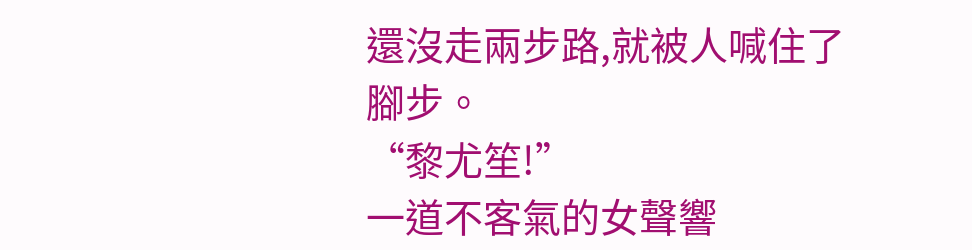還沒走兩步路,就被人喊住了腳步。
“黎尤笙!”
一道不客氣的女聲響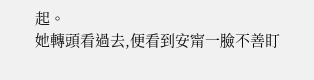起。
她轉頭看過去,便看到安甯一臉不善盯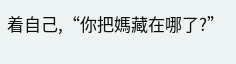着自己,“你把媽藏在哪了?”